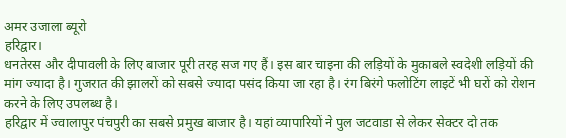अमर उजाला ब्यूरो
हरिद्वार।
धनतेरस और दीपावली के लिए बाजार पूरी तरह सज गए हैं। इस बार चाइना की लड़ियों के मुकाबले स्वदेशी लड़ियों की मांग ज्यादा है। गुजरात की झालरों को सबसे ज्यादा पसंद किया जा रहा है। रंग बिरंगे फलोटिंग लाइटें भी घरों को रोशन करने के लिए उपलब्ध है।
हरिद्वार में ज्वालापुर पंचपुरी का सबसे प्रमुख बाजार है। यहां व्यापारियों ने पुल जटवाडा से लेकर सेक्टर दो तक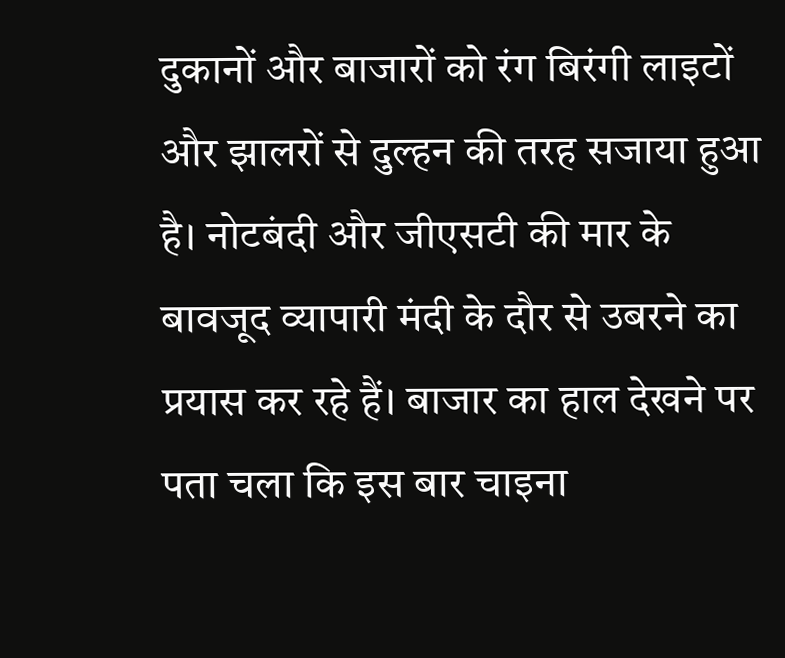दुकानों और बाजारों को रंग बिरंगी लाइटों और झालरों से दुल्हन की तरह सजाया हुआ है। नोटबंदी और जीएसटी की मार के बावजूद व्यापारी मंदी के दौर से उबरने का प्रयास कर रहे हैं। बाजार का हाल देखने पर पता चला कि इस बार चाइना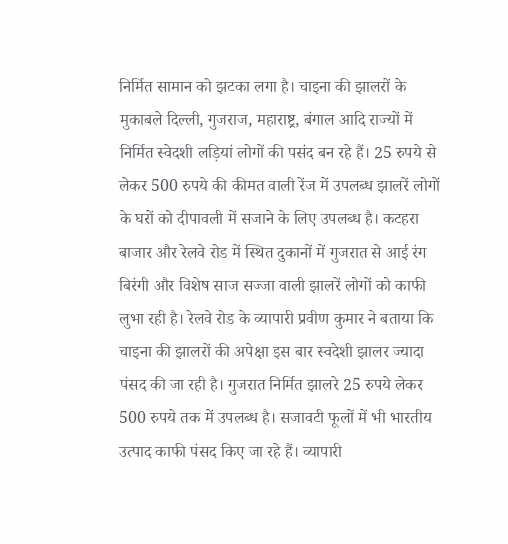निर्मित सामान को झटका लगा है। चाइना की झालरों के मुकाबले दिल्ली, गुजराज, महाराष्ट्र, बंगाल आदि राज्यों में निर्मित स्वेदशी लड़ियां लोगों की पसंद बन रहे हैं। 25 रुपये से लेकर 500 रुपये की कीमत वाली रेंज में उपलब्ध झालरें लोगों के घरों को दीपावली में सजाने के लिए उपलब्ध है। कटहरा बाजार और रेलवे रोड में स्थित दुकानों में गुजरात से आई रंग बिरंगी और विशेष साज सज्जा वाली झालरें लोगों को काफी लुभा रही है। रेलवे रोड के व्यापारी प्रवीण कुमार ने बताया कि चाइना की झालरों की अपेक्षा इस बार स्वदेशी झालर ज्यादा पंसद की जा रही है। गुजरात निर्मित झालरे 25 रुपये लेकर 500 रुपये तक में उपलब्ध है। सजावटी फूलों में भी भारतीय उत्पाद काफी पंसद किए जा रहे हैं। व्यापारी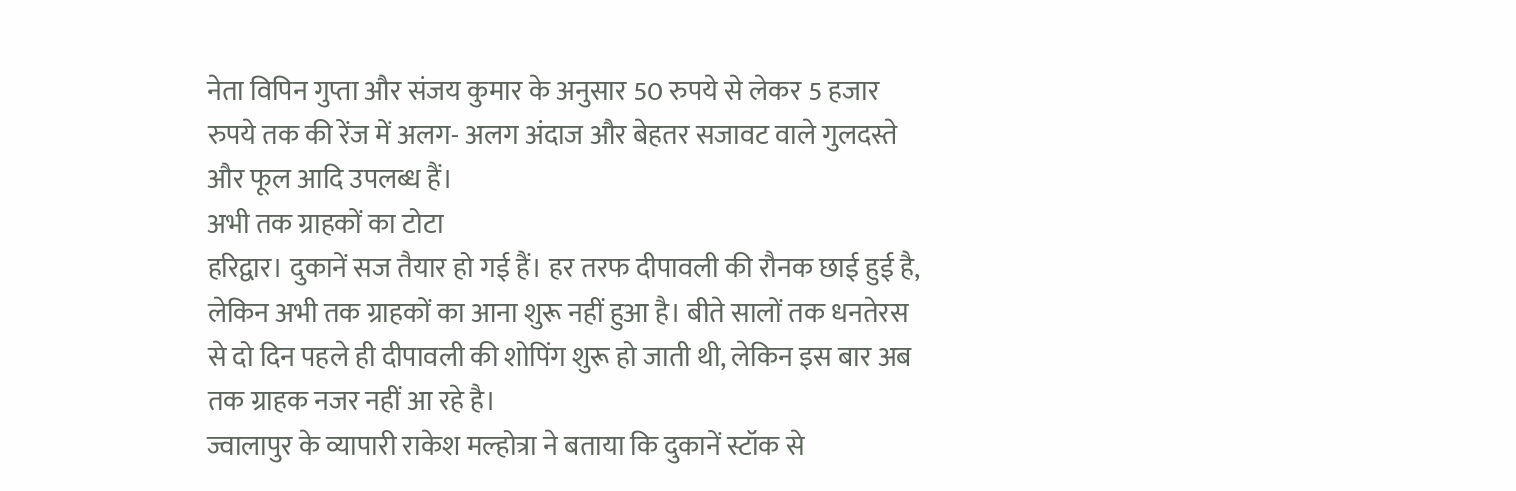नेता विपिन गुप्ता और संजय कुमार के अनुसार 50 रुपये से लेकर 5 हजार रुपये तक की रेंज में अलग- अलग अंदाज और बेहतर सजावट वाले गुलदस्ते और फूल आदि उपलब्ध हैं।
अभी तक ग्राहकों का टोटा
हरिद्वार। दुकानें सज तैयार हो गई हैं। हर तरफ दीपावली की रौनक छाई हुई है, लेकिन अभी तक ग्राहकों का आना शुरू नहीं हुआ है। बीते सालों तक धनतेरस से दो दिन पहले ही दीपावली की शोपिंग शुरू हो जाती थी, लेकिन इस बार अब तक ग्राहक नजर नहीं आ रहे है।
ज्वालापुर के व्यापारी राकेश मल्होत्रा ने बताया कि दुकानें स्टॉक से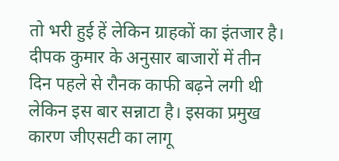तो भरी हुई हें लेकिन ग्राहकों का इंतजार है। दीपक कुमार के अनुसार बाजारों में तीन दिन पहले से रौनक काफी बढ़ने लगी थी लेकिन इस बार सन्नाटा है। इसका प्रमुख कारण जीएसटी का लागू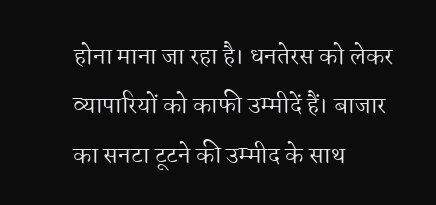होना माना जा रहा है। धनतेरस को लेकर व्यापारियों को काफी उम्मीदें हैं। बाजार का सनटा टूटने की उम्मीद के साथ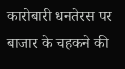कारोबारी धनतेरस पर बाजार के चहकने की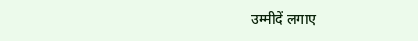उम्मीदें लगाए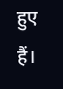हुए हैं।